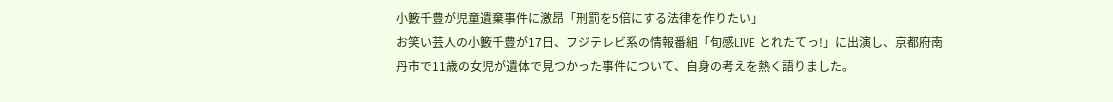小籔千豊が児童遺棄事件に激昂「刑罰を5倍にする法律を作りたい」
お笑い芸人の小籔千豊が17日、フジテレビ系の情報番組「旬感LIVE とれたてっ!」に出演し、京都府南丹市で11歳の女児が遺体で見つかった事件について、自身の考えを熱く語りました。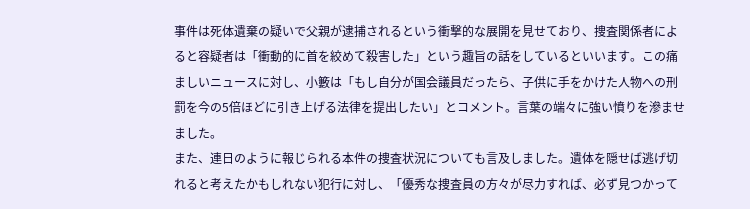事件は死体遺棄の疑いで父親が逮捕されるという衝撃的な展開を見せており、捜査関係者によると容疑者は「衝動的に首を絞めて殺害した」という趣旨の話をしているといいます。この痛ましいニュースに対し、小籔は「もし自分が国会議員だったら、子供に手をかけた人物への刑罰を今の5倍ほどに引き上げる法律を提出したい」とコメント。言葉の端々に強い憤りを滲ませました。
また、連日のように報じられる本件の捜査状況についても言及しました。遺体を隠せば逃げ切れると考えたかもしれない犯行に対し、「優秀な捜査員の方々が尽力すれば、必ず見つかって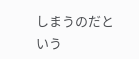しまうのだという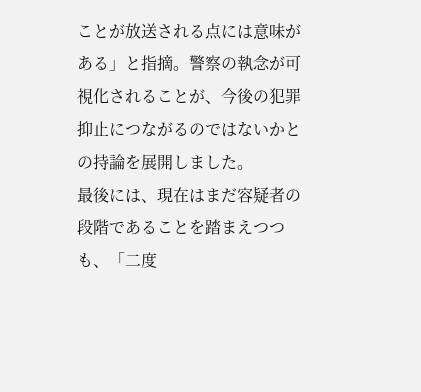ことが放送される点には意味がある」と指摘。警察の執念が可視化されることが、今後の犯罪抑止につながるのではないかとの持論を展開しました。
最後には、現在はまだ容疑者の段階であることを踏まえつつも、「二度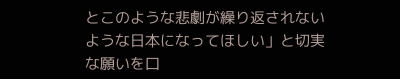とこのような悲劇が繰り返されないような日本になってほしい」と切実な願いを口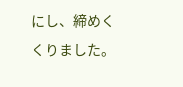にし、締めくくりました。